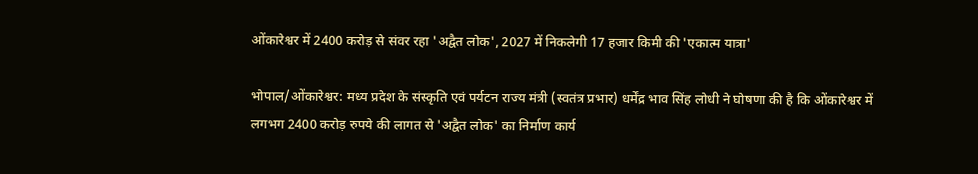ओंकारेश्वर में 2400 करोड़ से संवर रहा 'अद्वैत लोक', 2027 में निकलेगी 17 हजार किमी की 'एकात्म यात्रा'

भोपाल/ओंकारेश्वर: मध्य प्रदेश के संस्कृति एवं पर्यटन राज्य मंत्री (स्वतंत्र प्रभार) धर्मेंद्र भाव सिंह लोधी ने घोषणा की है कि ओंकारेश्वर में लगभग 2400 करोड़ रुपये की लागत से 'अद्वैत लोक' का निर्माण कार्य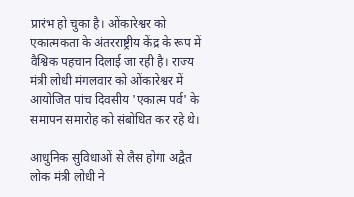प्रारंभ हो चुका है। ओंकारेश्वर को एकात्मकता के अंतरराष्ट्रीय केंद्र के रूप में वैश्विक पहचान दिलाई जा रही है। राज्य मंत्री लोधी मंगलवार को ओंकारेश्वर में आयोजित पांच दिवसीय 'एकात्म पर्व' के समापन समारोह को संबोधित कर रहे थे।

आधुनिक सुविधाओं से लैस होगा अद्वैत लोक मंत्री लोधी ने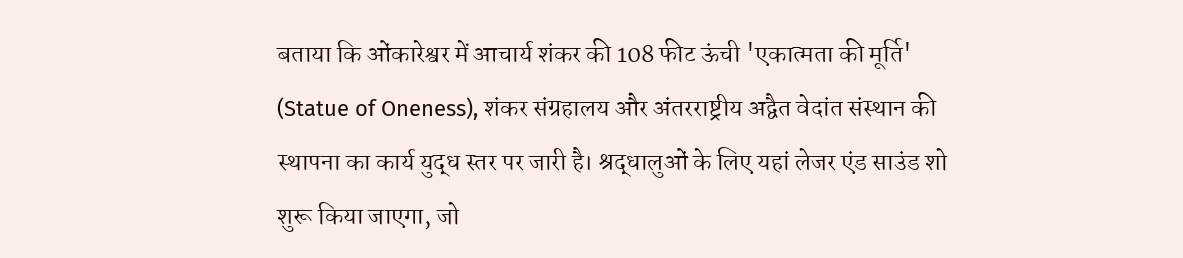बताया कि ओंकारेश्वर में आचार्य शंकर की 108 फीट ऊंची 'एकात्मता की मूर्ति' (Statue of Oneness), शंकर संग्रहालय और अंतरराष्ट्रीय अद्वैत वेदांत संस्थान की स्थापना का कार्य युद्ध स्तर पर जारी है। श्रद्धालुओं के लिए यहां लेजर एंड साउंड शो शुरू किया जाएगा, जो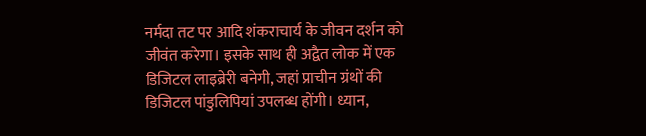नर्मदा तट पर आदि शंकराचार्य के जीवन दर्शन को जीवंत करेगा। इसके साथ ही अद्वैत लोक में एक डिजिटल लाइब्रेरी बनेगी, जहां प्राचीन ग्रंथों की डिजिटल पांडुलिपियां उपलब्ध होंगी। ध्यान,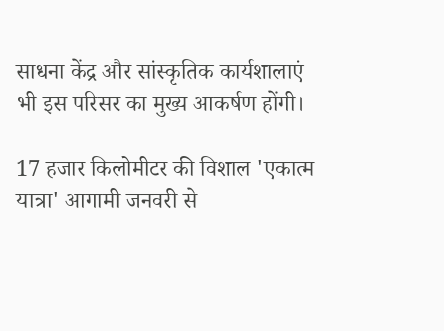साधना केंद्र और सांस्कृतिक कार्यशालाएं भी इस परिसर का मुख्य आकर्षण होंगी।

17 हजार किलोमीटर की विशाल 'एकात्म यात्रा' आगामी जनवरी से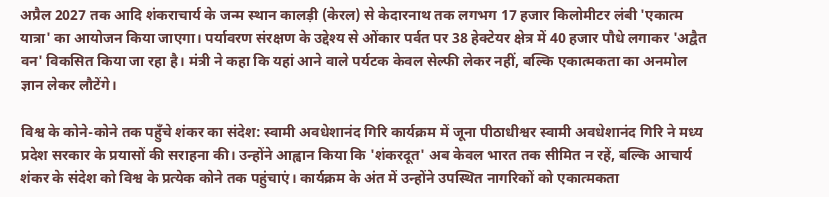अप्रैल 2027 तक आदि शंकराचार्य के जन्म स्थान कालड़ी (केरल) से केदारनाथ तक लगभग 17 हजार किलोमीटर लंबी 'एकात्म यात्रा' का आयोजन किया जाएगा। पर्यावरण संरक्षण के उद्देश्य से ओंकार पर्वत पर 38 हेक्टेयर क्षेत्र में 40 हजार पौधे लगाकर 'अद्वैत वन' विकसित किया जा रहा है। मंत्री ने कहा कि यहां आने वाले पर्यटक केवल सेल्फी लेकर नहीं, बल्कि एकात्मकता का अनमोल ज्ञान लेकर लौटेंगे।

विश्व के कोने-कोने तक पहुँचे शंकर का संदेश: स्वामी अवधेशानंद गिरि कार्यक्रम में जूना पीठाधीश्वर स्वामी अवधेशानंद गिरि ने मध्य प्रदेश सरकार के प्रयासों की सराहना की। उन्होंने आह्वान किया कि 'शंकरदूत' अब केवल भारत तक सीमित न रहें, बल्कि आचार्य शंकर के संदेश को विश्व के प्रत्येक कोने तक पहुंचाएं। कार्यक्रम के अंत में उन्होंने उपस्थित नागरिकों को एकात्मकता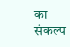का संकल्प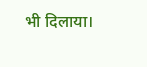भी दिलाया।